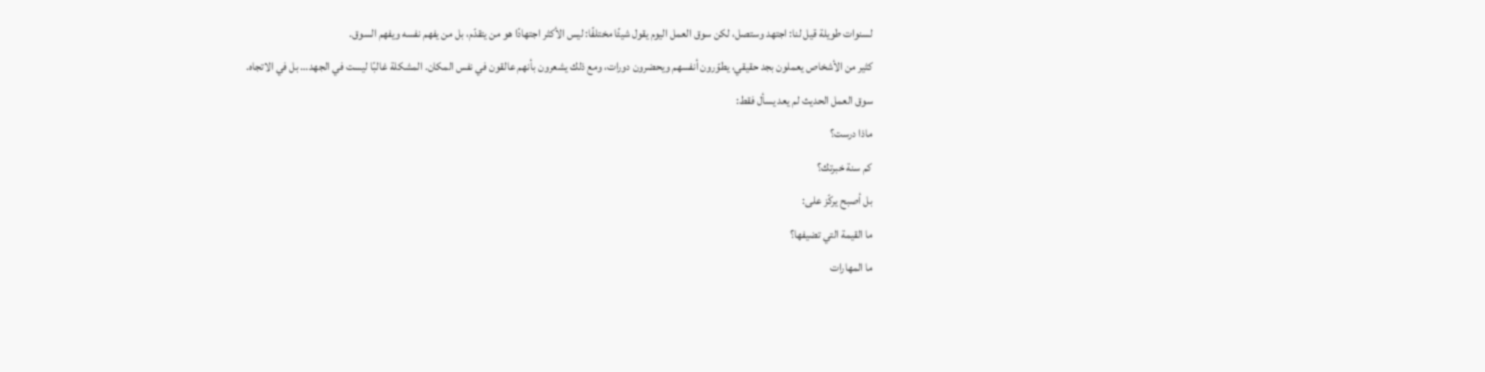لسنوات طويلة قيل لنا: اجتهد وستصل، لكن سوق العمل اليوم يقول شيئًا مختلفًا: ليس الأكثر اجتهادًا هو من يتقدّم، بل من يفهم نفسه ويفهم السوق.
كثير من الأشخاص يعملون بجد حقيقي، يطوّرون أنفسهم ويحضرون دورات، ومع ذلك يشعرون بأنهم عالقون في نفس المكان. المشكلة غالبًا ليست في الجهد… بل في الاتجاه.
سوق العمل الحديث لم يعد يسأل فقط:
ماذا درست؟
كم سنة خبرتك؟
بل أصبح يركّز على:
ما القيمة التي تضيفها؟
ما المهارات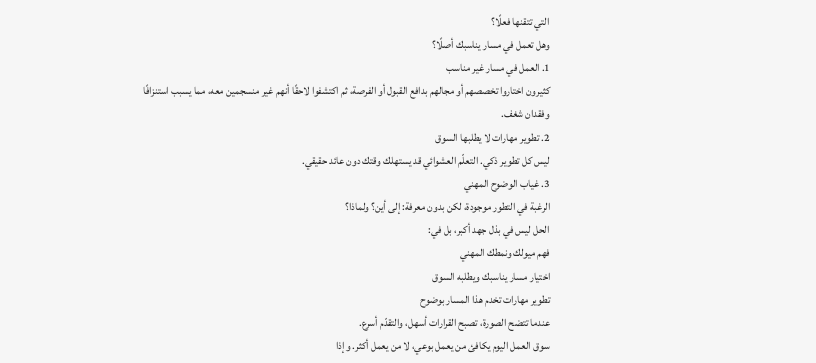التي تتقنها فعلًا؟
وهل تعمل في مسار يناسبك أصلًا؟
1. العمل في مسار غير مناسب
كثيرون اختاروا تخصصهم أو مجالهم بدافع القبول أو الفرصة، ثم اكتشفوا لاحقًا أنهم غير منسجمين معه، مما يسبب استنزافًا وفقدان شغف.
2. تطوير مهارات لا يطلبها السوق
ليس كل تطوير ذكي. التعلّم العشوائي قد يستهلك وقتك دون عائد حقيقي.
3. غياب الوضوح المهني
الرغبة في التطور موجودة، لكن بدون معرفة: إلى أين؟ ولماذا؟
الحل ليس في بذل جهد أكبر، بل في:
فهم ميولك ونمطك المهني
اختيار مسار يناسبك ويطلبه السوق
تطوير مهارات تخدم هذا المسار بوضوح
عندما تتضح الصورة، تصبح القرارات أسهل، والتقدّم أسرع.
سوق العمل اليوم يكافئ من يعمل بوعي، لا من يعمل أكثر. وإذا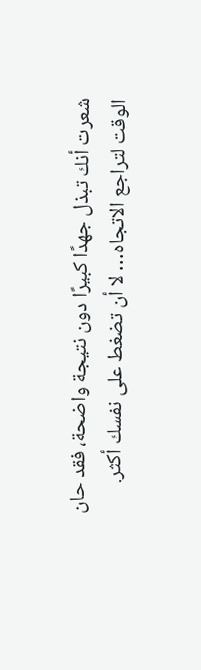شعرت أنك تبذل جهدًا كبيرًا دون نتيجة واضحة، فقد حان الوقت لتراجع الاتجاه… لا أن تضغط على نفسك أكثر.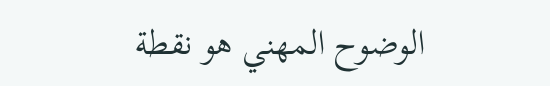الوضوح المهني هو نقطة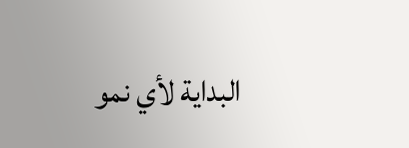البداية لأي نمو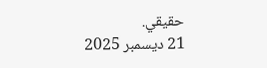حقيقي.
21 ديسمبر 2025